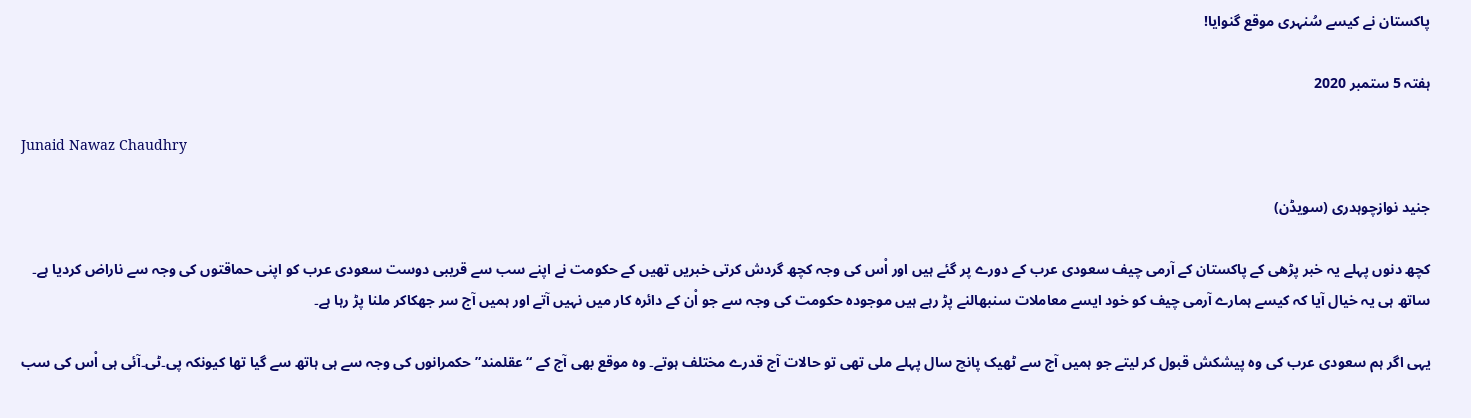پاکستان نے کیسے سُنہری موقع گنوایا!

ہفتہ 5 ستمبر 2020

Junaid Nawaz Chaudhry

جنید نوازچوہدری (سویڈن)

کچھ دنوں پہلے یہ خبر پڑھی کے پاکستان کے آرمی چیف سعودی عرب کے دورے پر گئے ہیں اور اْس کی وجہ کچھ گردش کرتی خبریں تھیں کے حکومت نے اپنے سب سے قریبی دوست سعودی عرب کو اپنی حماقتوں کی وجہ سے ناراض کردیا ہے۔ ساتھ ہی یہ خیال آیا کہ کیسے ہمارے آرمی چیف کو خود ایسے معاملات سنبھالنے پڑ رہے ہیں موجودہ حکومت کی وجہ سے جو اْن کے دائرہ کار میں نہیں آتے اور ہمیں آج سر جھکاکر ملنا پڑ رہا ہے۔

یہی اگر ہم سعودی عرب کی وہ پیشکش قبول کر لیتے جو ہمیں آج سے ٹھیک پانچ سال پہلے ملی تھی تو حالات آج قدرے مختلف ہوتے۔ وہ موقع بھی آج کے “عقلمند” حکمرانوں کی وجہ سے ہی ہاتھ سے گیا تھا کیونکہ پی۔ٹی۔آئی ہی اْس کی سب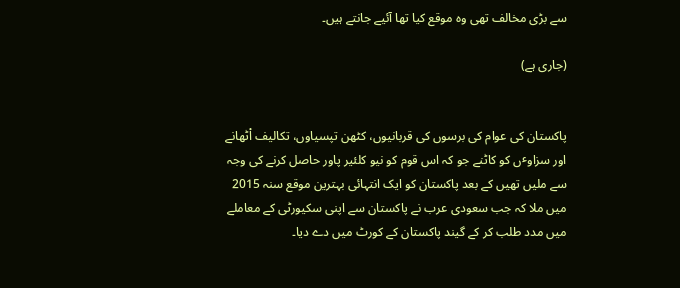سے بڑی مخالف تھی وہ موقع کیا تھا آئیے جانتے ہیں۔

(جاری ہے)


پاکستان کی عوام کی برسوں کی قربانیوں، کٹھن تپسیاوں، تکالیف اْٹھانے اور سزاوٴں کو کاٹنے جو کہ اس قوم کو نیو کلئیر پاور حاصل کرنے کی وجہ سے ملیں تھیں کے بعد پاکستان کو ایک انتہائی بہترین موقع سنہ 2015 میں ملا کہ جب سعودی عرب نے پاکستان سے اپنی سکیورٹی کے معاملے میں مدد طلب کر کے گیند پاکستان کے کورٹ میں دے دیا۔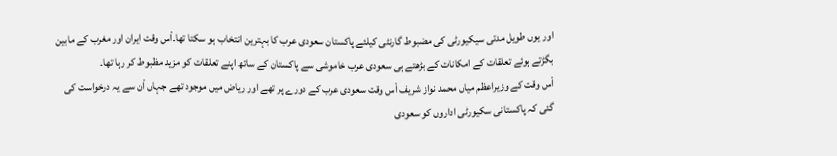اور یوں طویل مدتی سیکیورٹی کی مضبوط گارنٹی کیلئے پاکستان سعودی عرب کا بہترین انتخاب ہو سکتا تھا۔اْس وقت ایران اور مغرب کے مابین بگڑتے ہوئے تعلقات کے امکانات کے بڑھتے ہی سعودی عرب خاموشی سے پاکستان کے ساتھ اپنے تعلقات کو مزید مظبوط کر رہا تھا۔
اْس وقت کے وزیراعظم میاں محمد نواز شریف اْس وقت سعودی عرب کے دورے پر تھے اور ریاض میں موجود تھے جہاں اْن سے یہ درخواست کی گئی کہ پاکستانی سکیورٹی اداروں کو سعودی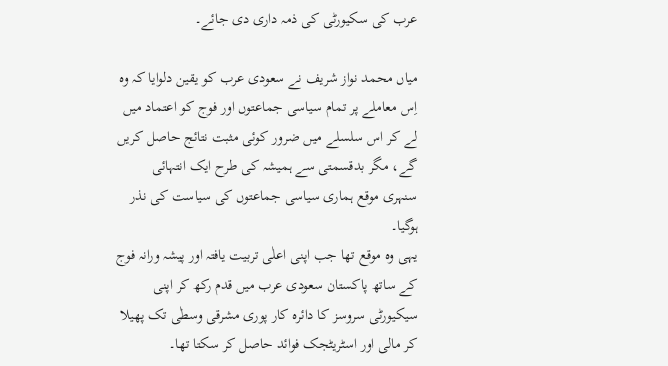عرب کی سکیورٹی کی ذمہ داری دی جائے۔

میاں محمد نواز شریف نے سعودی عرب کو یقین دلوایا کہ وہ اِس معاملے پر تمام سیاسی جماعتوں اور فوج کو اعتماد میں لے کر اس سلسلے میں ضرور کوئی مثبت نتائج حاصل کریں گے، مگر بدقسمتی سے ہمیشہ کی طرح ایک انتہائی سنہری موقع ہماری سیاسی جماعتوں کی سیاست کی نذر ہوگیا۔
یہی وہ موقع تھا جب اپنی اعلٰی تربیت یافتہ اور پیشہ ورانہ فوج کے ساتھ پاکستان سعودی عرب میں قدم رکھ کر اپنی سیکیورٹی سروسز کا دائرہ کار پوری مشرقی وسطٰی تک پھیلا کر مالی اور اسٹریٹجک فوائد حاصل کر سکتا تھا۔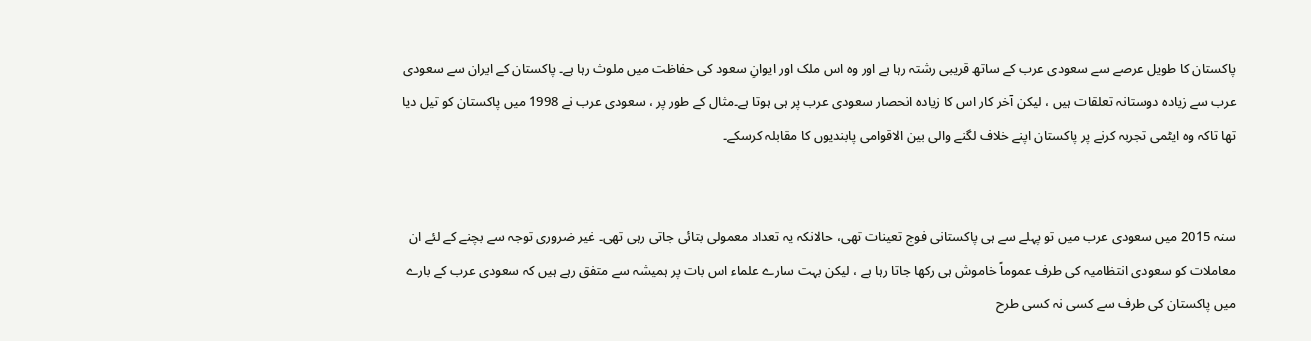پاکستان کا طویل عرصے سے سعودی عرب کے ساتھ قریبی رشتہ رہا ہے اور وہ اس ملک اور ایوانِ سعود کی حفاظت میں ملوث رہا ہے۔ پاکستان کے ایران سے سعودی عرب سے زیادہ دوستانہ تعلقات ہیں ، لیکن آخر کار اس کا زیادہ انحصار سعودی عرب پر ہی ہوتا ہے۔مثال کے طور پر ، سعودی عرب نے 1998 میں پاکستان کو تیل دیا تھا تاکہ وہ ایٹمی تجربہ کرنے پر پاکستان اپنے خلاف لگنے والی بین الاقوامی پابندیوں کا مقابلہ کرسکے۔


سنہ 2015 میں سعودی عرب میں تو پہلے سے ہی پاکستانی فوج تعینات تھی، حالانکہ یہ تعداد معمولی بتائی جاتی رہی تھی۔ غیر ضروری توجہ سے بچنے کے لئے ان معاملات کو سعودی انتظامیہ کی طرف عموماً خاموش ہی رکھا جاتا رہا ہے ، لیکن بہت سارے علماء اس بات پر ہمیشہ سے متفق رہے ہیں کہ سعودی عرب کے بارے میں پاکستان کی طرف سے کسی نہ کسی طرح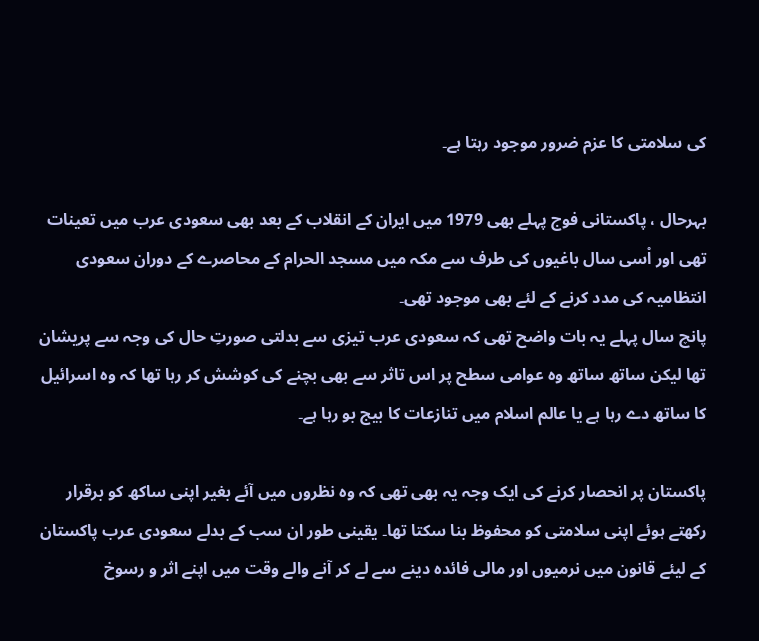کی سلامتی کا عزم ضرور موجود رہتا ہے۔

بہرحال ، پاکستانی فوج پہلے بھی 1979 میں ایران کے انقلاب کے بعد بھی سعودی عرب میں تعینات تھی اور اْسی سال باغیوں کی طرف سے مکہ میں مسجد الحرام کے محاصرے کے دوران سعودی انتظامیہ کی مدد کرنے کے لئے بھی موجود تھی۔
پانچ سال پہلے یہ بات واضح تھی کہ سعودی عرب تیزی سے بدلتی صورتِ حال کی وجہ سے پریشان تھا لیکن ساتھ ساتھ وہ عوامی سطح پر اس تاثر سے بھی بچنے کی کوشش کر رہا تھا کہ وہ اسرائیل کا ساتھ دے رہا ہے یا عالم اسلام میں تنازعات کا بیج بو رہا ہے۔

پاکستان پر انحصار کرنے کی ایک وجہ یہ بھی تھی کہ وہ نظروں میں آئے بغیر اپنی ساکھ کو برقرار رکھتے ہوئے اپنی سلامتی کو محفوظ بنا سکتا تھا۔ یقینی طور ان سب کے بدلے سعودی عرب پاکستان کے لیئے قانون میں نرمیوں اور مالی فائدہ دینے سے لے کر آنے والے وقت میں اپنے اثر و رسوخ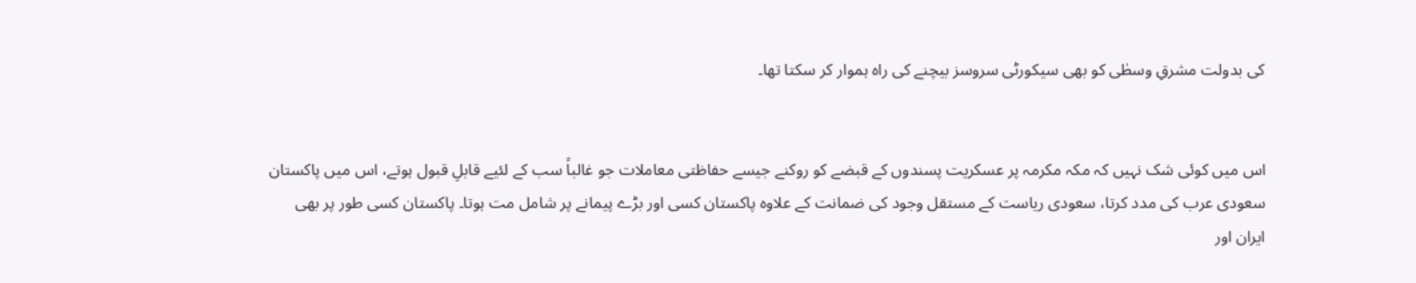کی بدولت مشرقِ وسطٰی کو بھی سیکورٹی سروسز بیچنے کی راہ ہموار کر سکتا تھا۔


اس میں کوئی شک نہیں کہ مکہ مکرمہ پر عسکریت پسندوں کے قبضے کو روکنے جیسے حفاظتی معاملات جو غالباً سب کے لئیے قابلِ قبول ہوتے، اس میں پاکستان سعودی عرب کی مدد کرتا، سعودی ریاست کے مستقل وجود کی ضمانت کے علاوہ پاکستان کسی اور بڑے پیمانے پر شامل مت ہوتا۔ پاکستان کسی طور پر بھی ایران اور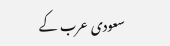سعودی عرب کے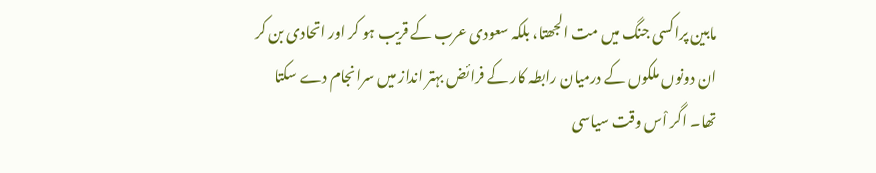مابین پراکسی جنگ میں مت الجھتا، بلکہ سعودی عرب کے قریب ہو کر اور اتحادی بن کر ان دونوں ملکوں کے درمیان رابطہ کار کے فرائض بہتر انداز میں سرانجام دے سکتا تھا۔ اگر اْس وقت سیاسی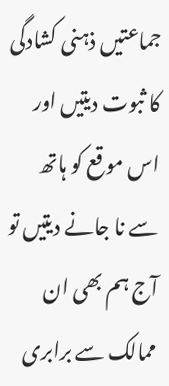جماعتیں ذہنی کشادگی کا ثبوت دیتیں اور اس موقع کو ہاتھ سے نا جانے دیتیں تو آج ہم بھی ان ممالک سے برابری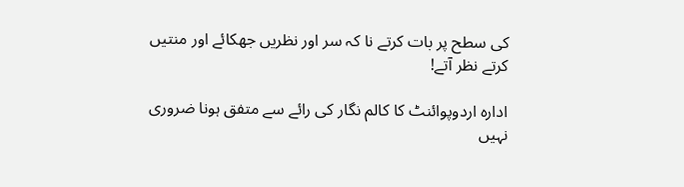کی سطح پر بات کرتے نا کہ سر اور نظریں جھکائے اور منتیں کرتے نظر آتے!

ادارہ اردوپوائنٹ کا کالم نگار کی رائے سے متفق ہونا ضروری نہیں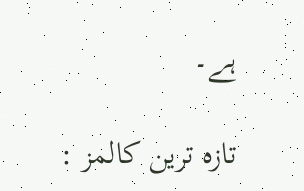ہے۔

تازہ ترین کالمز :